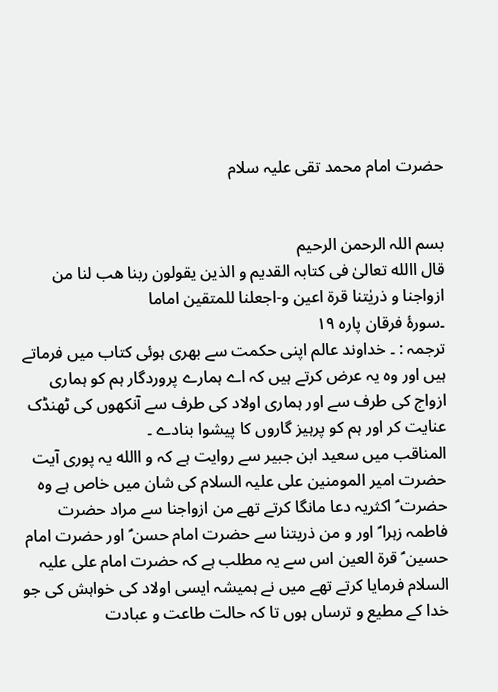حضرت امام محمد تقی علیہ سلام


بسم اللہ الرحمن الرحیم
قال االله تعالیٰ فی کتابہ القدیم و الذین یقولون ربنا ھب لنا من ازواجنا و ذریٰتنا قرۃ اعین و-اجعلنا للمتقین اماما
۔سورۂ فرقان پارہ ۱۹
ترجمہ : ۔ خداوند عالم اپنی حکمت سے بھری ہوئی کتاب میں فرماتے ہیں اور وہ یہ عرض کرتے ہیں کہ اے ہمارے پروردگار ہم کو ہماری ازواج کی طرف سے اور ہماری اولاد کی طرف سے آنکھوں کی ٹھنڈک عنایت کر اور ہم کو پرہیز گاروں کا پیشوا بنادے ۔
المناقب میں سعید ابن جبیر سے روایت ہے کہ و االله یہ پوری آیت حضرت امیر المومنین علی علیہ السلام کی شان میں خاص ہے وہ حضرت ؑ اکثریہ دعا مانگا کرتے تھے من ازواجنا سے مراد حضرت فاطمہ زہرا ؑ اور و من ذریتنا سے حضرت امام حسن ؑ اور حضرت امام حسین ؑ قرۃ العین اس سے یہ مطلب ہے کہ حضرت امام علی علیہ السلام فرمایا کرتے تھے میں نے ہمیشہ ایسی اولاد کی خواہش کی جو خدا کے مطیع و ترساں ہوں تا کہ حالت طاعت و عبادت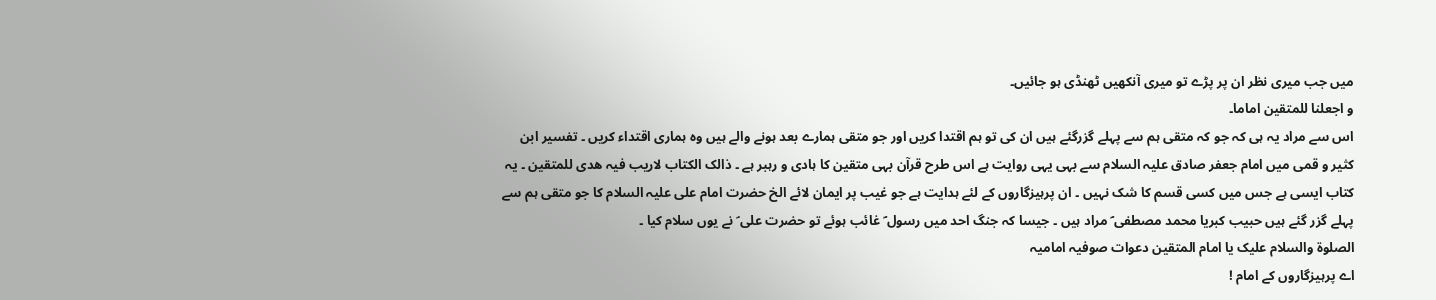میں جب میری نظر ان پر پڑے تو میری آنکھیں ٹھنڈی ہو جائیں۔
و اجعلنا للمتقین اماما۔
اس سے مراد یہ ہی کہ جو کہ متقی ہم سے پہلے گزرگئے ہیں ان کی تو ہم اقتدا کریں اور جو متقی ہمارے بعد ہونے والے ہیں وہ ہماری اقتداء کریں ۔ تفسیر ابن کثیر و قمی میں امام جعفر صادق علیہ السلام سے بہی یہی روایت ہے اس طرح قرآن بہی متقین کا ہادی و رہبر ہے ۔ ذالک الکتاب لاریب فیہ ھدی للمتقین ۔ یہ کتاب ایسی ہے جس میں کسی قسم کا شک نہیں ۔ ان پرہیزگاروں کے لئے ہدایت ہے جو غیب پر ایمان لائے الخ حضرت امام علی علیہ السلام کا جو متقی ہم سے پہلے گزر گئے ہیں حبیب کبریا محمد مصطفی ؐ مراد ہیں ۔ جیسا کہ جنگ احد میں رسول ؐ غائب ہوئے تو حضرت علی ؑ نے یوں سلام کیا ۔
الصلوۃ والسلام علیک یا امام المتقین دعوات صوفیہ امامیہ
اے پرہیزگاروں کے امام !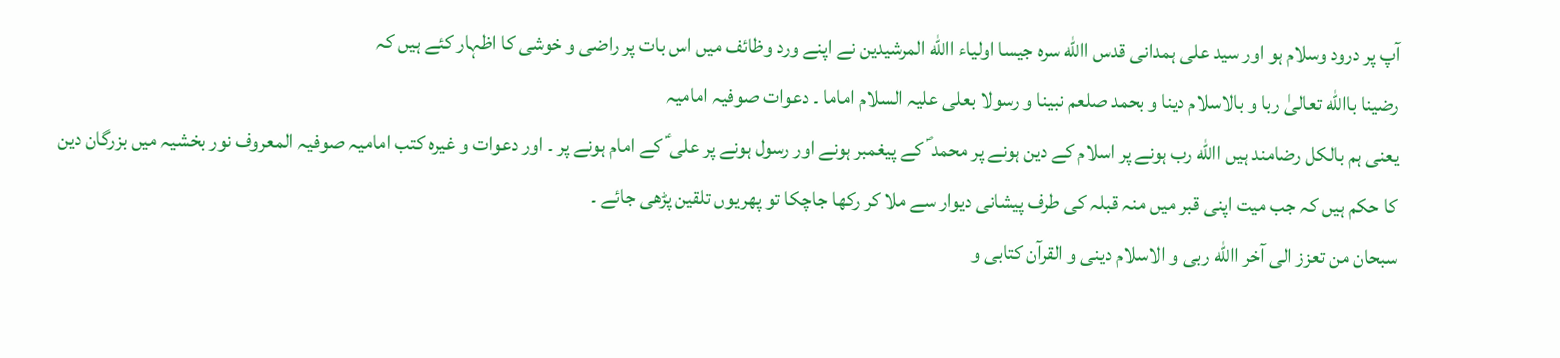آپ پر درود وسلام ہو اور سید علی ہمدانی قدس االله سرہ جیسا اولیاء االله المرشیدین نے اپنے ورد وظائف میں اس بات پر راضی و خوشی کا اظہار کئے ہیں کہ
رضینا باالله تعالیٰ ربا و بالاسلام دینا و بحمد صلعم نبینا و رسولا بعلی علیہ السلام اماما ۔ دعوات صوفیہ امامیہ
یعنی ہم بالکل رضامند ہیں االله رب ہونے پر اسلام کے دین ہونے پر محمد ؐ کے پیغمبر ہونے اور رسول ہونے پر علی ؑ کے امام ہونے پر ۔ اور دعوات و غیرہ کتب امامیہ صوفیہ المعروف نور بخشیہ میں بزرگان دین کا حکم ہیں کہ جب میت اپنی قبر میں منہ قبلہ کی طرف پیشانی دیوار سے ملا کر رکھا جاچکا تو پھریوں تلقین پڑھی جائے ۔
سبحان من تعزز الی آخر االله ربی و الاسلام دینی و القرآن کتابی و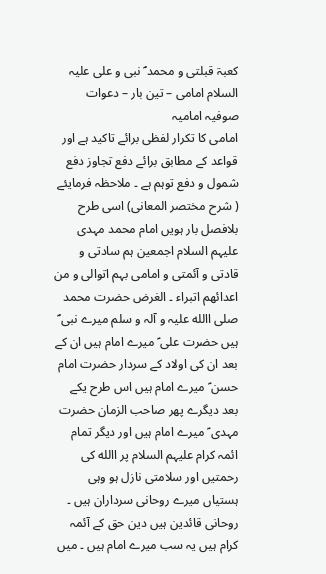کعبۃ قبلتی و محمد ؐ نبی و علی علیہ السلام امامی – تین بار – دعوات صوفیہ امامیہ
امامی کا تکرار لفظی برائے تاکید ہے اور قواعد کے مطابق برائے دفع تجاوز دفع شمول و دفع توہم ہے ۔ ملاحظہ فرمایئے ( شرح مختصر المعانی) اسی طرح بلافصل بار ہویں امام محمد مہدی علیہم السلام اجمعین ہم سادتی و قادتی و آئمتی و امامی بہم اتوالی و من اعدائھم اتبراء ۔ الغرض حضرت محمد صلی االله علیہ و آلہ و سلم میرے نبی ؐ ہیں حضرت علی ؑ میرے امام ہیں ان کے بعد ان کی اولاد کے سردار حضرت امام حسن ؑ میرے امام ہیں اس طرح یکے بعد دیگرے پھر صاحب الزمان حضرت مہدی ؑ میرے امام ہیں اور دیگر تمام ائمہ کرام علیہم السلام پر االله کی رحمتیں اور سلامتی نازل ہو وہی ہستیاں میرے روحانی سرداران ہیں ۔ روحانی قائدین ہیں دین حق کے آئمہ کرام ہیں یہ سب میرے امام ہیں ۔ میں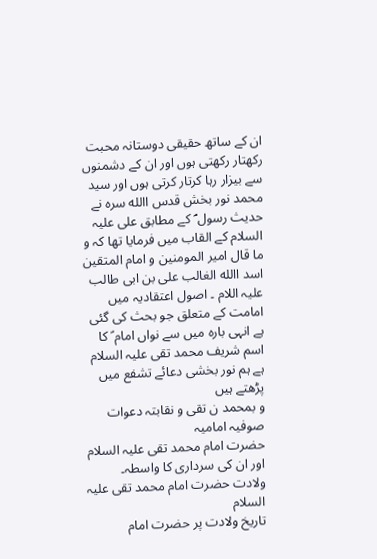ان کے ساتھ حقیقی دوستانہ محبت رکھتار رکھتی ہوں اور ان کے دشمنوں سے بیزار رہا کرتار کرتی ہوں اور سید محمد نور بخش قدس االله سرہ نے حدیث رسول ؐ کے مطابق علی علیہ السلام کے القاب میں فرمایا تھا کہ و ما قال امیر المومنین و امام المتقین اسد االله الغالب علی بن ابی طالب علیہ اللام ۔ اصول اعتقادیہ میں امامت کے متعلق جو بحث کی گئی ہے انہی بارہ میں سے نواں امام ؑ کا اسم شریف محمد تقی علیہ السلام ہے ہم نور بخشی دعائے تشفع میں پڑھتے ہیں
و بمحمد ن تقی و نقابتہ دعوات صوفیہ امامیہ
حضرت امام محمد تقی علیہ السلام اور ان کی سرداری کا واسطہ۔
ولادت حضرت امام محمد تقی علیہ السلام
تاریخ ولادت پر حضرت امام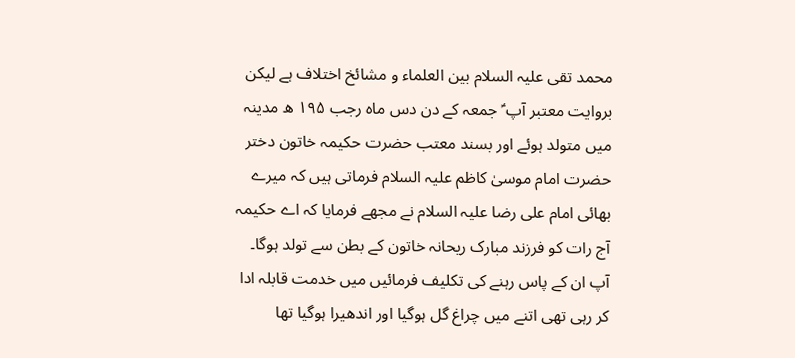محمد تقی علیہ السلام بین العلماء و مشائخ اختلاف ہے لیکن بروایت معتبر آپ ؑ جمعہ کے دن دس ماہ رجب ۱۹۵ ھ مدینہ میں متولد ہوئے اور بسند معتب حضرت حکیمہ خاتون دختر حضرت امام موسیٰ کاظم علیہ السلام فرماتی ہیں کہ میرے بھائی امام علی رضا علیہ السلام نے مجھے فرمایا کہ اے حکیمہ آج رات کو فرزند مبارک ریحانہ خاتون کے بطن سے تولد ہوگا۔ آپ ان کے پاس رہنے کی تکلیف فرمائیں میں خدمت قابلہ ادا کر رہی تھی اتنے میں چراغ گل ہوگیا اور اندھیرا ہوگیا تھا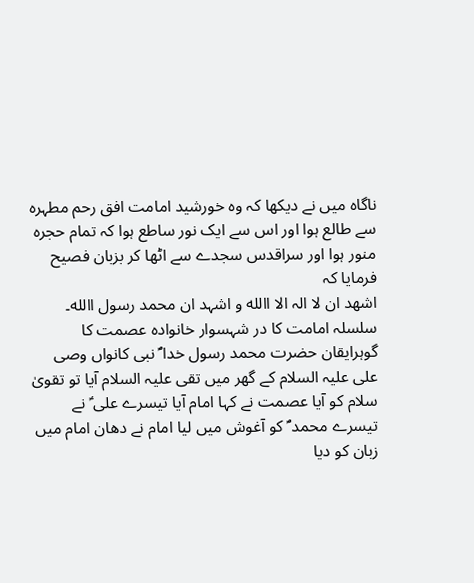ناگاہ میں نے دیکھا کہ وہ خورشید امامت افق رحم مطہرہ سے طالع ہوا اور اس سے ایک نور ساطع ہوا کہ تمام حجرہ منور ہوا اور سراقدس سجدے سے اٹھا کر بزبان فصیح فرمایا کہ
اشھد ان لا الہ الا االله و اشہد ان محمد رسول االله۔
سلسلہ امامت کا در شہسوار خانوادہ عصمت کا گوہرایقان حضرت محمد رسول خدا ؐ نبی کانواں وصی علی علیہ السلام کے گھر میں تقی علیہ السلام آیا تو تقویٰ سلام کو آیا عصمت نے کہا امام آیا تیسرے علی ؑ نے تیسرے محمد ؐ کو آغوش میں لیا امام نے دھان امام میں زبان کو دیا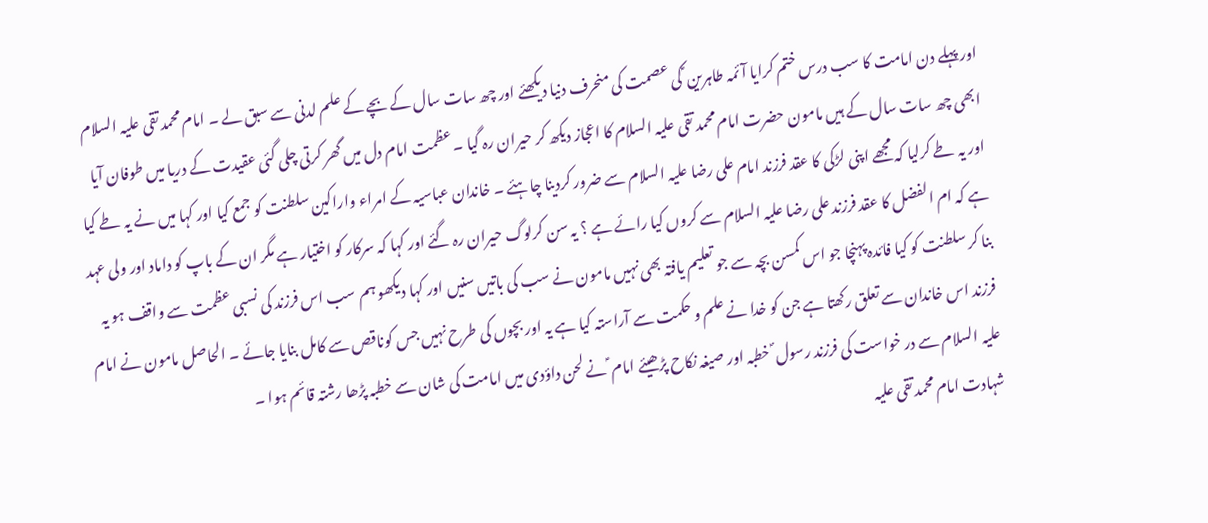اور پہلے دن امامت کا سب درس ختم کرایا آئمہ طاہرین ؑ کی عصمت کی منحرف دنیا دیکھئے اور چھ سات سال کے بچے کے علم لدنی سے سبق لے ۔ امام محمد تقی علیہ السلام ابھی چھ سات سال کے ہیں مامون حضرت امام محمد تقی علیہ السلام کا اعجاز دیکھ کر حیران رہ گیا ۔ عظمت امام دل میں گھر کرتی چلی گئی عقیدت کے دریا میں طوفان آیا اور یہ طے کرلیا کہ مجھے اپنی لڑکی کا عقد فرزند امام علی رضا علیہ السلام سے ضرور کردینا چاہئے ۔ خاندان عباسیہ کے امراء واراکین سلطنت کو جمع کیا اور کہا میں نے یہ طے کیا ہے کہ ام الفضل کا عقد فرزند علی رضا علیہ السلام سے کروں کیا رائے ہے ؟ یہ سن کرلوگ حیران رہ گئے اور کہا کہ سرکار کو اختیار ہے مگر ان کے باپ کو داماد اور ولی عہد بنا کر سلطنت کو کیا فائدہ پہنچا جو اس کمسن بچہ سے جو تعلیم یافتہ بھی نہیں مامون نے سب کی باتیں سنیں اور کہا دیکھو ہم سب اس فرزند کی نسبی عظمت سے واقف ہو یہ فرزند اس خاندان سے تعلق رکھتا ہے جن کو خدا نے علم و حکمت سے آراستہ کیا ہے یہ اور بچوں کی طرح نہیں جس کوناقص سے کامل بنایا جائے ۔ الحاصل مامون نے امام علیہ السلام سے در خواست کی فرزند رسول ؐ خطبہ اور صیغہ نکاح پڑھیئے امام ؑ نے لحن داؤدی میں امامت کی شان سے خطبہ پڑھا رشتہ قائم ہوا ۔
شہادت امام محمد تقی علیہ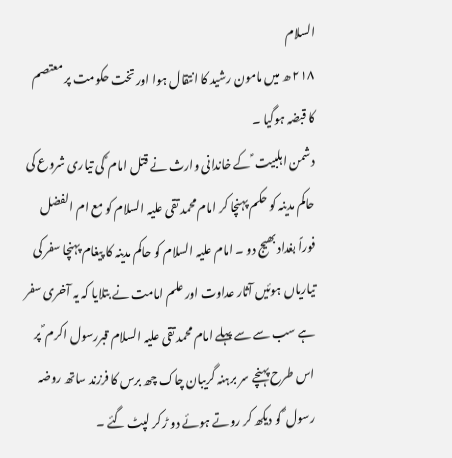السلام
۲۱۸ ھ میں مامون رشید کا انتقال ہوا اور تخت حکومت پر معتصم کا قبضہ ہوگیا ۔
دشمن اہلبیت ؑ کے خاندانی وارث نے قتل امام ؑ کی تیاری شروع کی حاکم مدینہ کو حکم پہنچا کر امام محمد تقی علیہ السلام کو مع ام الفضل فوراً بغداد بھیج دو ۔ امام علیہ السلام کو حاکم مدینہ کا پیغام پہنچا سفر کی تیاریاں ہوئیں آثار عداوت اور علم امامت نے بتلایا کہ یہ آخری سفر ہے سب سے سے پہلے امام محمد تقی علیہ السلام قبررسول اکرم ؐ پر اس طرح پہنچے سر برہنہ گریبان چاک چھ برس کا فرزند ساتھ روضہ رسول ؐ کو دیکھ کر روتے ہوئے دو ڑ کر لپٹ گئے ۔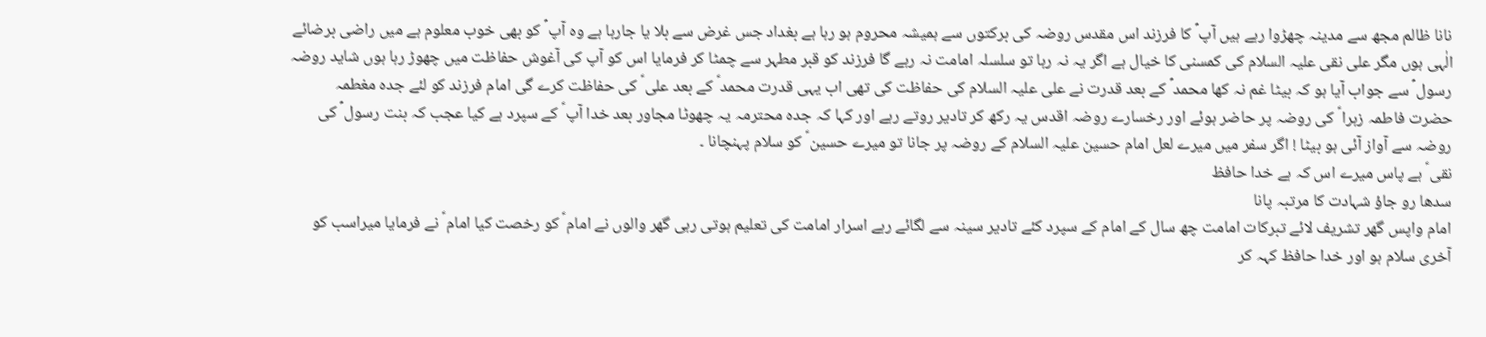نانا ظالم مجھ سے مدینہ چھڑوا رہے ہیں آپ ؐ کا فرزند اس مقدس روضہ کی برکتوں سے ہمیشہ محروم ہو رہا ہے بغداد جس غرض سے بلا یا جارہا ہے وہ آپ ؐ کو بھی خوب معلوم ہے میں راضی برضائے الٰہی ہوں مگر علی نقی علیہ السلام کی کمسنی کا خیال ہے اگر یہ نہ رہا تو سلسلہ امامت نہ رہے گا فرزند کو قبر مطہر سے چمٹا کر فرمایا اس کو آپ کی آغوش حفاظت میں چھوڑ رہا ہوں شاید روضہ رسول ؐ سے جواب آیا ہو کہ بیٹا غم نہ کھا محمد ؐ کے بعد قدرت نے علی علیہ السلام کی حفاظت کی تھی اب یہی قدرت محمد ؑ کے بعد علی ؑ کی حفاظت کرے گی امام فرزند کو لئے جدہ مغطمہ حضرت فاطمہ زہرا ؑ کی روضہ پر حاضر ہوئے اور رخسارے روضہ اقدس یہ رکھ کر تادیر روتے رہے اور کہا کہ جدہ محترمہ یہ چھوٹا مجاور بعد خدا آپ ؑ کے سپرد ہے کیا عجب کہ بنت رسول ؐ کی روضہ سے آواز آئی ہو بیٹا ! اگر سفر میں میرے لعل امام حسین علیہ السلام کے روضہ پر جانا تو میرے حسین ؑ کو سلام پہنچانا ۔
نقی ؑ ہے پاس میرے اس کہ ہے خدا حافظ
سدھا رو جاؤ شہادت کا مرتبہ پانا
امام واپس گھر تشریف لائے تبرکات امامت چھ سال کے امام کے سپرد کئے تادیر سینہ سے لگائے رہے اسرار امامت کی تعلیم ہوتی رہی گھر والوں نے امام ؑ کو رخصت کیا امام ؑ نے فرمایا میراسب کو آخری سلام ہو اور خدا حافظ کہہ کر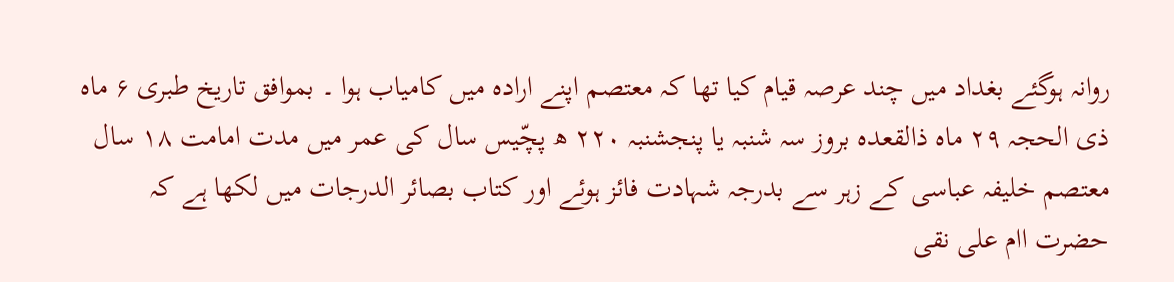روانہ ہوگئے بغداد میں چند عرصہ قیام کیا تھا کہ معتصم اپنے ارادہ میں کامیاب ہوا ۔ بموافق تاریخ طبری ۶ ماہ ذی الحجہ ۲۹ ماہ ذالقعدہ بروز سہ شنبہ یا پنجشنبہ ۲۲۰ ھ پچّیس سال کی عمر میں مدت امامت ۱۸ سال معتصم خلیفہ عباسی کے زہر سے بدرجہ شہادت فائز ہوئے اور کتاب بصائر الدرجات میں لکھا ہے کہ حضرت اام علی نقی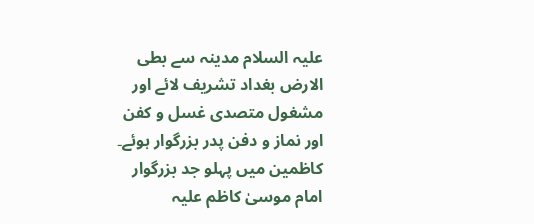علیہ السلام مدینہ سے بطی الارض بغداد تشریف لائے اور مشغول متصدی غسل و کفن اور نماز و دفن پدر بزرگوار ہوئے۔ کاظمین میں پہلو جد بزرگوار امام موسیٰ کاظم علیہ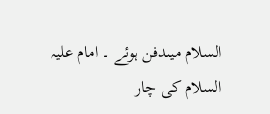السلام میںدفن ہوئے ۔ امام علیہ السلام کی چار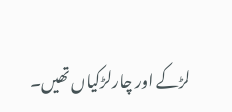لڑکے اور چارلڑکیاں تھیں۔